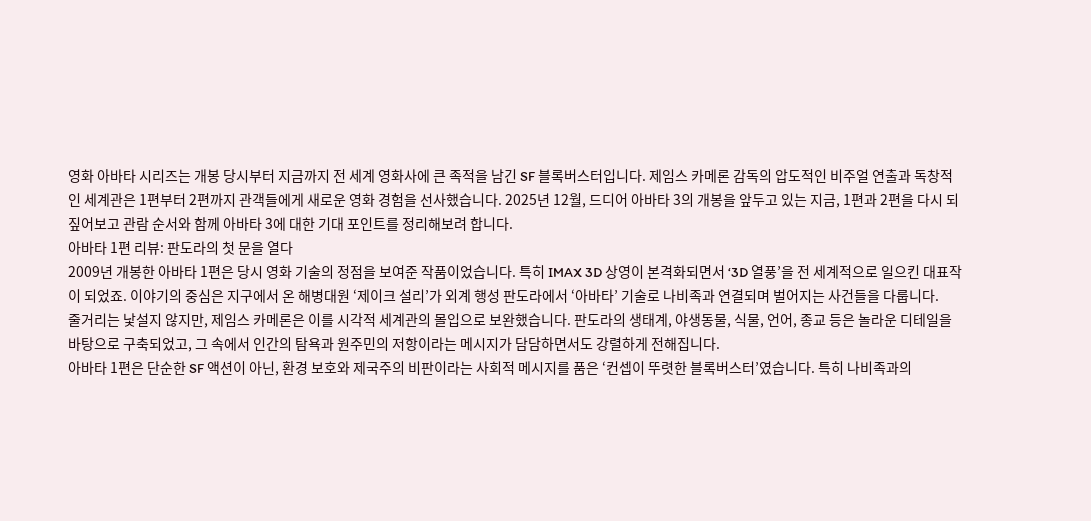영화 아바타 시리즈는 개봉 당시부터 지금까지 전 세계 영화사에 큰 족적을 남긴 SF 블록버스터입니다. 제임스 카메론 감독의 압도적인 비주얼 연출과 독창적인 세계관은 1편부터 2편까지 관객들에게 새로운 영화 경험을 선사했습니다. 2025년 12월, 드디어 아바타 3의 개봉을 앞두고 있는 지금, 1편과 2편을 다시 되짚어보고 관람 순서와 함께 아바타 3에 대한 기대 포인트를 정리해보려 합니다.
아바타 1편 리뷰: 판도라의 첫 문을 열다
2009년 개봉한 아바타 1편은 당시 영화 기술의 정점을 보여준 작품이었습니다. 특히 IMAX 3D 상영이 본격화되면서 ‘3D 열풍’을 전 세계적으로 일으킨 대표작이 되었죠. 이야기의 중심은 지구에서 온 해병대원 ‘제이크 설리’가 외계 행성 판도라에서 ‘아바타’ 기술로 나비족과 연결되며 벌어지는 사건들을 다룹니다.
줄거리는 낯설지 않지만, 제임스 카메론은 이를 시각적 세계관의 몰입으로 보완했습니다. 판도라의 생태계, 야생동물, 식물, 언어, 종교 등은 놀라운 디테일을 바탕으로 구축되었고, 그 속에서 인간의 탐욕과 원주민의 저항이라는 메시지가 담담하면서도 강렬하게 전해집니다.
아바타 1편은 단순한 SF 액션이 아닌, 환경 보호와 제국주의 비판이라는 사회적 메시지를 품은 ‘컨셉이 뚜렷한 블록버스터’였습니다. 특히 나비족과의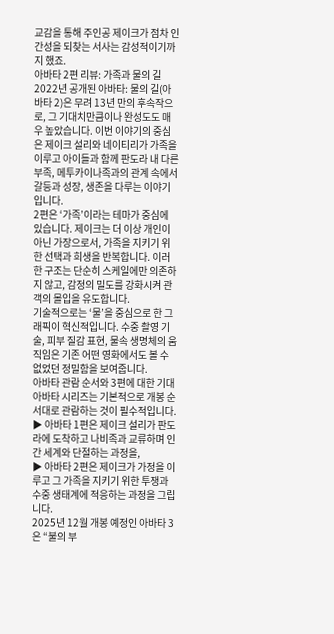교감을 통해 주인공 제이크가 점차 인간성을 되찾는 서사는 감성적이기까지 했죠.
아바타 2편 리뷰: 가족과 물의 길
2022년 공개된 아바타: 물의 길(아바타 2)은 무려 13년 만의 후속작으로, 그 기대치만큼이나 완성도도 매우 높았습니다. 이번 이야기의 중심은 제이크 설리와 네이티리가 가족을 이루고 아이들과 함께 판도라 내 다른 부족, 메투카이나족과의 관계 속에서 갈등과 성장, 생존을 다루는 이야기입니다.
2편은 ‘가족’이라는 테마가 중심에 있습니다. 제이크는 더 이상 개인이 아닌 가장으로서, 가족을 지키기 위한 선택과 희생을 반복합니다. 이러한 구조는 단순히 스케일에만 의존하지 않고, 감정의 밀도를 강화시켜 관객의 몰입을 유도합니다.
기술적으로는 ‘물’을 중심으로 한 그래픽이 혁신적입니다. 수중 촬영 기술, 피부 질감 표현, 물속 생명체의 움직임은 기존 어떤 영화에서도 볼 수 없었던 정밀함을 보여줍니다.
아바타 관람 순서와 3편에 대한 기대
아바타 시리즈는 기본적으로 개봉 순서대로 관람하는 것이 필수적입니다.
▶ 아바타 1편은 제이크 설리가 판도라에 도착하고 나비족과 교류하며 인간 세계와 단절하는 과정을,
▶ 아바타 2편은 제이크가 가정을 이루고 그 가족을 지키기 위한 투쟁과 수중 생태계에 적응하는 과정을 그립니다.
2025년 12월 개봉 예정인 아바타 3은 “불의 부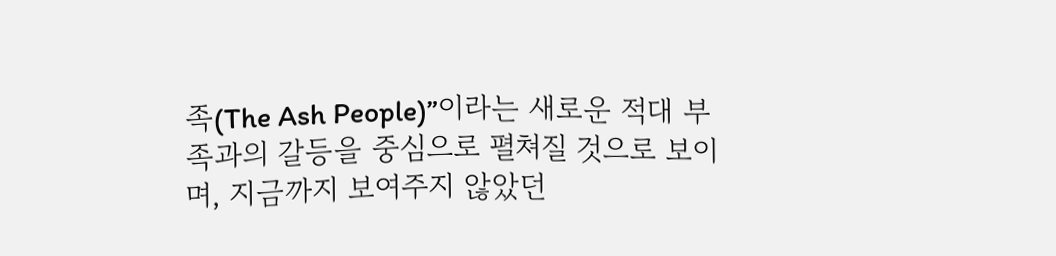족(The Ash People)”이라는 새로운 적대 부족과의 갈등을 중심으로 펼쳐질 것으로 보이며, 지금까지 보여주지 않았던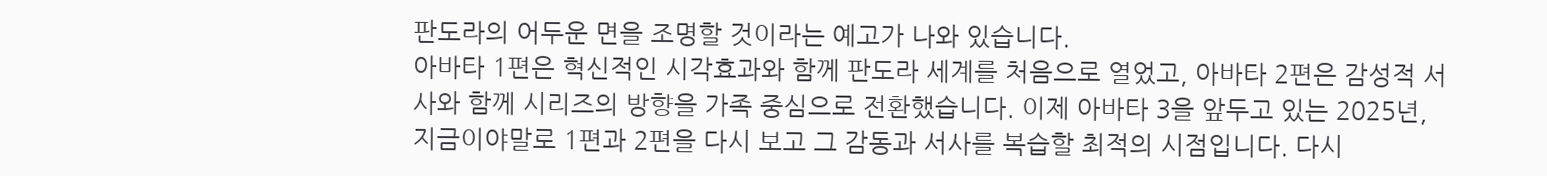판도라의 어두운 면을 조명할 것이라는 예고가 나와 있습니다.
아바타 1편은 혁신적인 시각효과와 함께 판도라 세계를 처음으로 열었고, 아바타 2편은 감성적 서사와 함께 시리즈의 방향을 가족 중심으로 전환했습니다. 이제 아바타 3을 앞두고 있는 2025년, 지금이야말로 1편과 2편을 다시 보고 그 감동과 서사를 복습할 최적의 시점입니다. 다시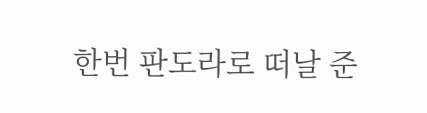한번 판도라로 떠날 준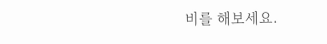비를 해보세요.